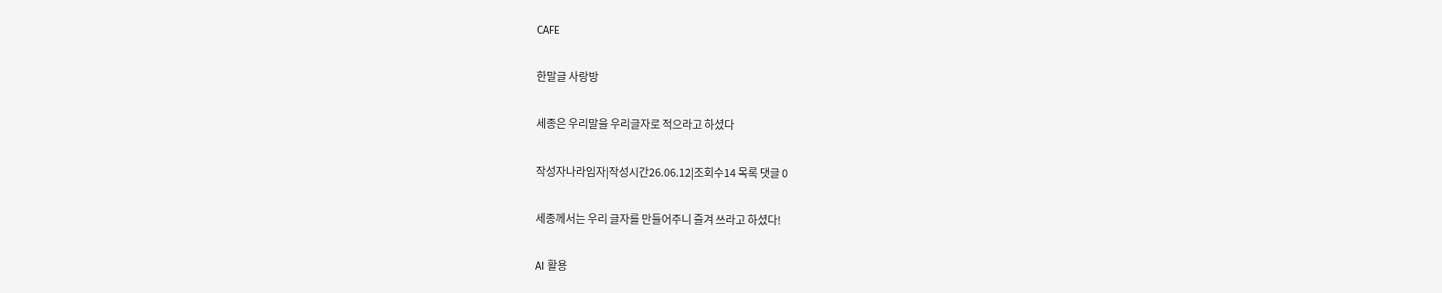CAFE

한말글 사랑방

세종은 우리말을 우리글자로 적으라고 하셨다

작성자나라임자|작성시간26.06.12|조회수14 목록 댓글 0

세종께서는 우리 글자를 만들어주니 즐겨 쓰라고 하셨다!

AI 활용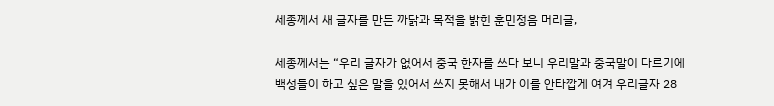세종께서 새 글자를 만든 까닭과 목적을 밝힌 훈민정음 머리글,

세종께서는 “우리 글자가 없어서 중국 한자를 쓰다 보니 우리말과 중국말이 다르기에 백성들이 하고 싶은 말을 있어서 쓰지 못해서 내가 이를 안타깝게 여겨 우리글자 28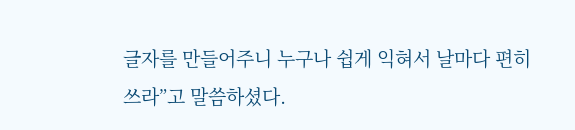글자를 만들어주니 누구나 쉽게 익혀서 날마다 편히 쓰라”고 말씀하셨다.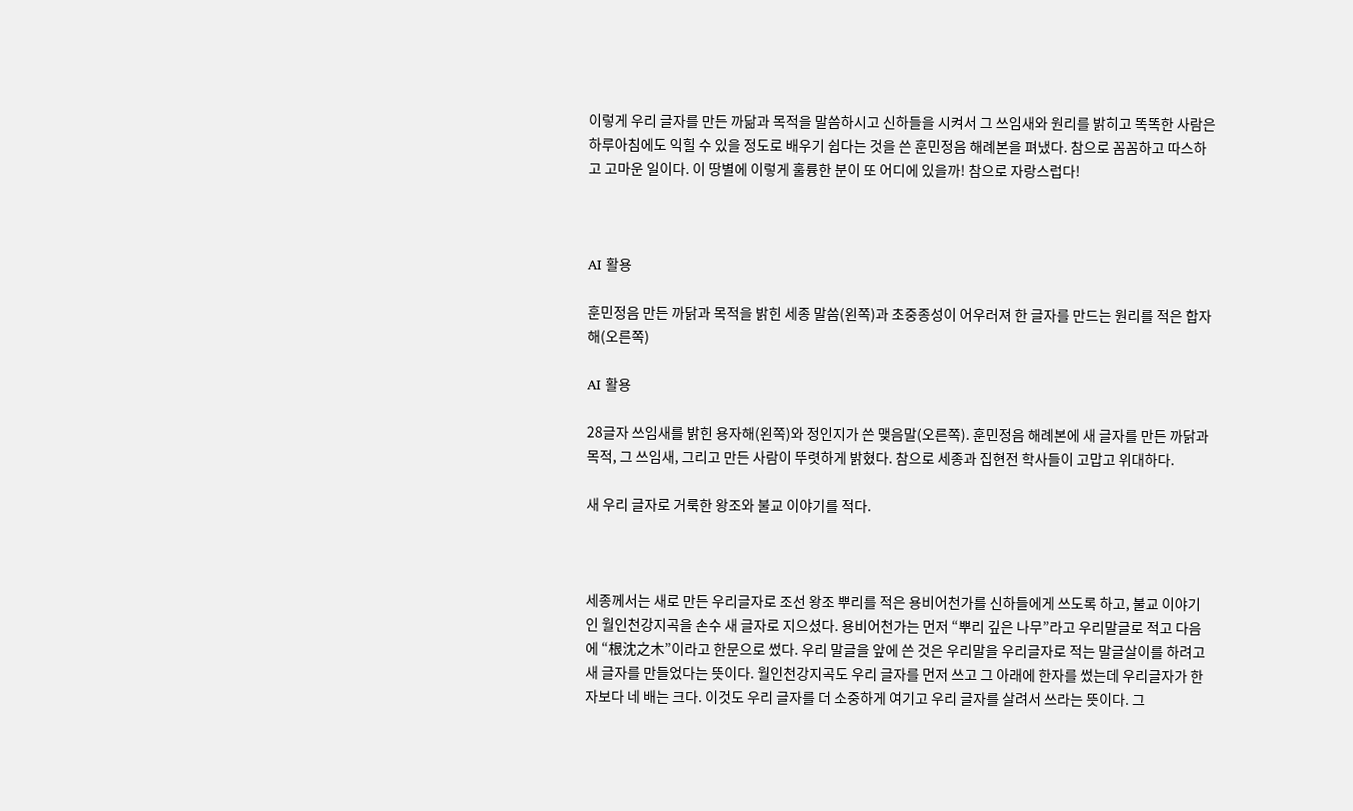이렇게 우리 글자를 만든 까닮과 목적을 말씀하시고 신하들을 시켜서 그 쓰임새와 원리를 밝히고 똑똑한 사람은 하루아침에도 익힐 수 있을 정도로 배우기 쉽다는 것을 쓴 훈민정음 해례본을 펴냈다. 참으로 꼼꼼하고 따스하고 고마운 일이다. 이 땅별에 이렇게 훌륭한 분이 또 어디에 있을까! 참으로 자랑스럽다!



AI 활용

훈민정음 만든 까닭과 목적을 밝힌 세종 말씀(왼쪽)과 초중종성이 어우러져 한 글자를 만드는 원리를 적은 합자해(오른쪽)

AI 활용

28글자 쓰임새를 밝힌 용자해(왼쪽)와 정인지가 쓴 맺음말(오른쪽). 훈민정음 해례본에 새 글자를 만든 까닭과 목적, 그 쓰임새, 그리고 만든 사람이 뚜렷하게 밝혔다. 참으로 세종과 집현전 학사들이 고맙고 위대하다.

새 우리 글자로 거룩한 왕조와 불교 이야기를 적다.



세종께서는 새로 만든 우리글자로 조선 왕조 뿌리를 적은 용비어천가를 신하들에게 쓰도록 하고, 불교 이야기인 월인천강지곡을 손수 새 글자로 지으셨다. 용비어천가는 먼저 “뿌리 깊은 나무”라고 우리말글로 적고 다음에 “根沈之木”이라고 한문으로 썼다. 우리 말글을 앞에 쓴 것은 우리말을 우리글자로 적는 말글살이를 하려고 새 글자를 만들었다는 뜻이다. 월인천강지곡도 우리 글자를 먼저 쓰고 그 아래에 한자를 썼는데 우리글자가 한자보다 네 배는 크다. 이것도 우리 글자를 더 소중하게 여기고 우리 글자를 살려서 쓰라는 뜻이다. 그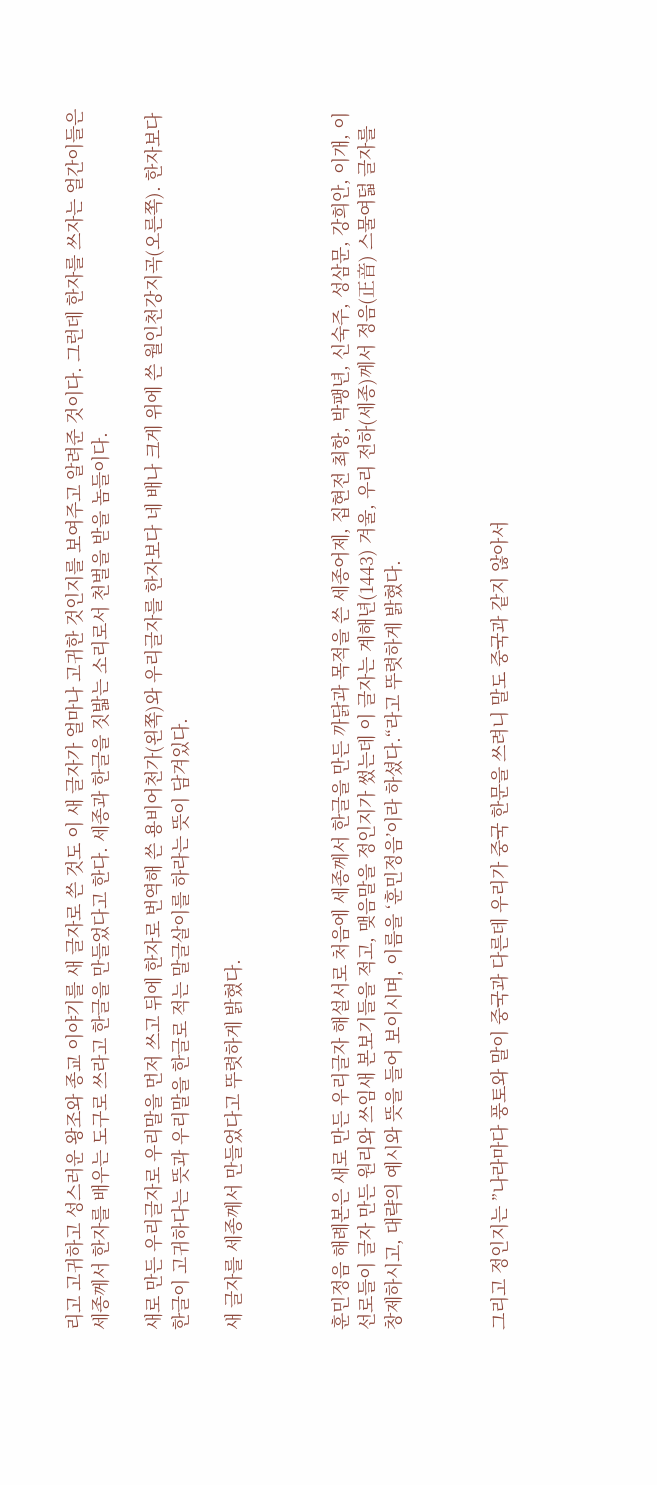리고 고귀하고 성스러운 왕조와 종교 이야기를 새 글자로 쓴 것도 이 새 글자가 얼마나 고귀한 것인지를 보여주고 알려준 것이다. 그런데 한자를 쓰자는 얼간이들은 세종께서 한자를 배우는 도구로 쓰라고 한글을 만들었다고 한다. 세종과 한글을 짓밟는 소리로서 천벌을 받을 놈들이다.

새로 만든 우리글자로 우리말을 먼저 쓰고 뒤에 한자로 번역해 쓴 용비어천가(왼쪽)와 우리글자를 한자보다 네 배나 크게 위에 쓴 월인천강지곡(오른쪽). 한자보다 한글이 고귀하다는 뜻과 우리말을 한글로 적는 말글살이를 하라는 뜻이 담겨있다.

새 글자를 세종께서 만들었다고 뚜렷하게 밝혔다.



훈민정음 해례본은 새로 만든 우리글자 해설서로 처음에 세종께서 한글을 만든 까닭과 목적을 쓴 세종어제, 집현전 최항, 박팽년, 신숙주, 성삼문, 강희안, 이개, 이선로들이 글자 만든 원리와 쓰임새 본보기들을 적고, 맺음말을 정인지가 썼는데 이 글자는 계해년(1443) 겨울, 우리 전하(세종)께서 정음(正音) 스물여덟 글자를 창제하시고, 대략의 예시와 뜻을 들어 보이시며, 이름을 ‘훈민정음’이라 하셨다.“라고 뚜렷하게 밝혔다.



그리고 정인지는 ”나라마다 풍토와 말이 중국과 다른데 우리가 중국 한문을 쓰려니 말도 중국과 같지 않아서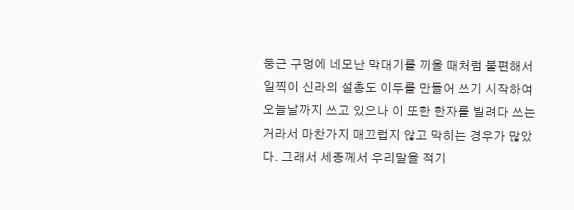둥근 구멍에 네모난 막대기를 끼울 때처럼 불편해서 일찍이 신라의 설총도 이두를 만들어 쓰기 시작하여 오늘날까지 쓰고 있으나 이 또한 한자를 빌려다 쓰는 거라서 마찬가지 매끄럽지 않고 막히는 경우가 많았다. 그래서 세종께서 우리말을 적기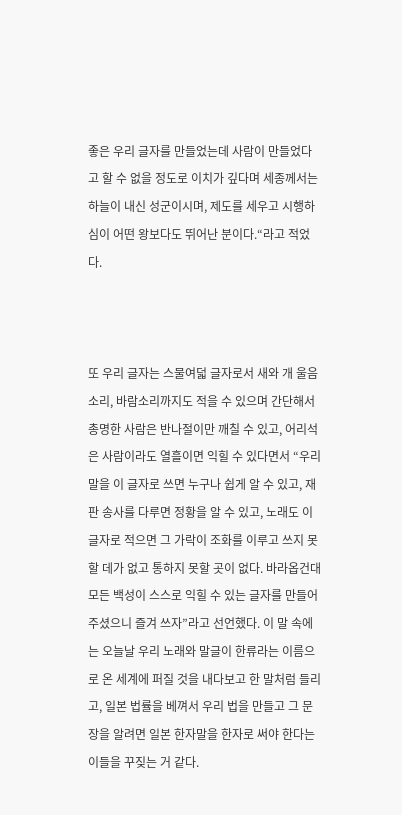좋은 우리 글자를 만들었는데 사람이 만들었다고 할 수 없을 정도로 이치가 깊다며 세종께서는 하늘이 내신 성군이시며, 제도를 세우고 시행하심이 어떤 왕보다도 뛰어난 분이다.“라고 적었다.



또 우리 글자는 스물여덟 글자로서 새와 개 울음소리, 바람소리까지도 적을 수 있으며 간단해서 총명한 사람은 반나절이만 깨칠 수 있고, 어리석은 사람이라도 열흘이면 익힐 수 있다면서 “우리말을 이 글자로 쓰면 누구나 쉽게 알 수 있고, 재판 송사를 다루면 정황을 알 수 있고, 노래도 이 글자로 적으면 그 가락이 조화를 이루고 쓰지 못할 데가 없고 통하지 못할 곳이 없다. 바라옵건대 모든 백성이 스스로 익힐 수 있는 글자를 만들어주셨으니 즐겨 쓰자”라고 선언했다. 이 말 속에는 오늘날 우리 노래와 말글이 한류라는 이름으로 온 세계에 퍼질 것을 내다보고 한 말처럼 들리고, 일본 법률을 베껴서 우리 법을 만들고 그 문장을 알려면 일본 한자말을 한자로 써야 한다는 이들을 꾸짖는 거 같다.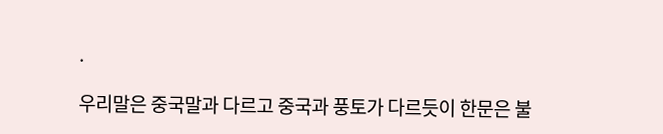.

우리말은 중국말과 다르고 중국과 풍토가 다르듯이 한문은 불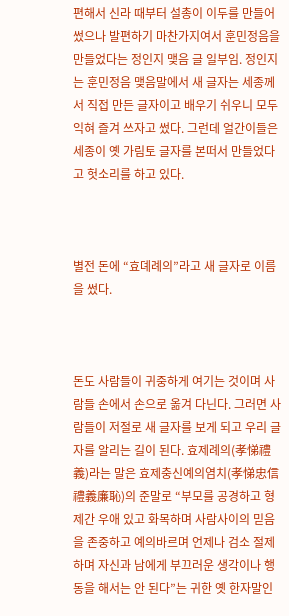편해서 신라 때부터 설총이 이두를 만들어 썼으나 발편하기 마찬가지여서 훈민정음을 만들었다는 정인지 맺음 글 일부임. 정인지는 훈민정음 맺음말에서 새 글자는 세종께서 직접 만든 글자이고 배우기 쉬우니 모두 익혀 즐겨 쓰자고 썼다. 그런데 얼간이들은 세종이 옛 가림토 글자를 본떠서 만들었다고 헛소리를 하고 있다.



별전 돈에 “효뎨례의”라고 새 글자로 이름을 썼다.



돈도 사람들이 귀중하게 여기는 것이며 사람들 손에서 손으로 옮겨 다닌다. 그러면 사람들이 저절로 새 글자를 보게 되고 우리 글자를 알리는 길이 된다. 효제례의(孝悌禮義)라는 말은 효제충신예의염치(孝悌忠信禮義廉恥)의 준말로 “부모를 공경하고 형제간 우애 있고 화목하며 사람사이의 믿음을 존중하고 예의바르며 언제나 검소 절제하며 자신과 남에게 부끄러운 생각이나 행동을 해서는 안 된다”는 귀한 옛 한자말인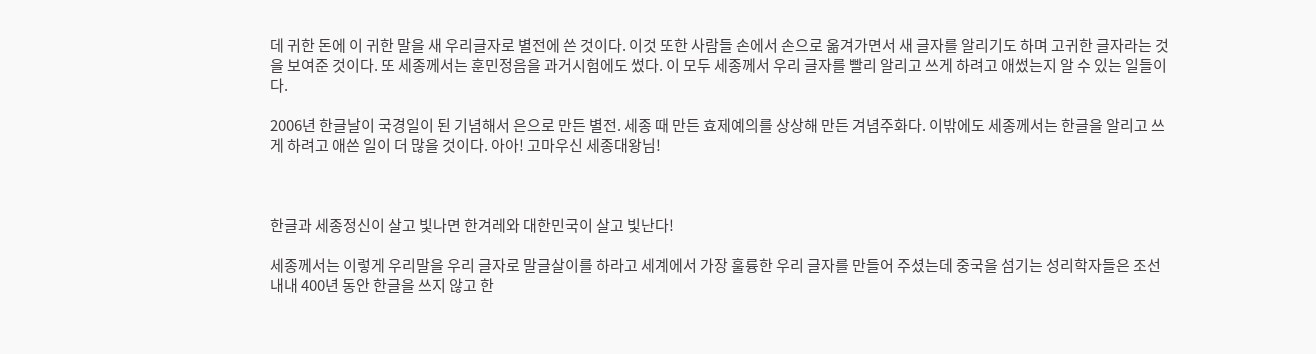데 귀한 돈에 이 귀한 말을 새 우리글자로 별전에 쓴 것이다. 이것 또한 사람들 손에서 손으로 옮겨가면서 새 글자를 알리기도 하며 고귀한 글자라는 것을 보여준 것이다. 또 세종께서는 훈민정음을 과거시험에도 썼다. 이 모두 세종께서 우리 글자를 빨리 알리고 쓰게 하려고 애썼는지 알 수 있는 일들이다.

2006년 한글날이 국경일이 된 기념해서 은으로 만든 별전. 세종 때 만든 효제예의를 상상해 만든 겨념주화다. 이밖에도 세종께서는 한글을 알리고 쓰게 하려고 애쓴 일이 더 많을 것이다. 아아! 고마우신 세종대왕님!



한글과 세종정신이 살고 빛나면 한겨레와 대한민국이 살고 빛난다!

세종께서는 이렇게 우리말을 우리 글자로 말글살이를 하라고 세계에서 가장 훌륭한 우리 글자를 만들어 주셨는데 중국을 섬기는 성리학자들은 조선 내내 400년 동안 한글을 쓰지 않고 한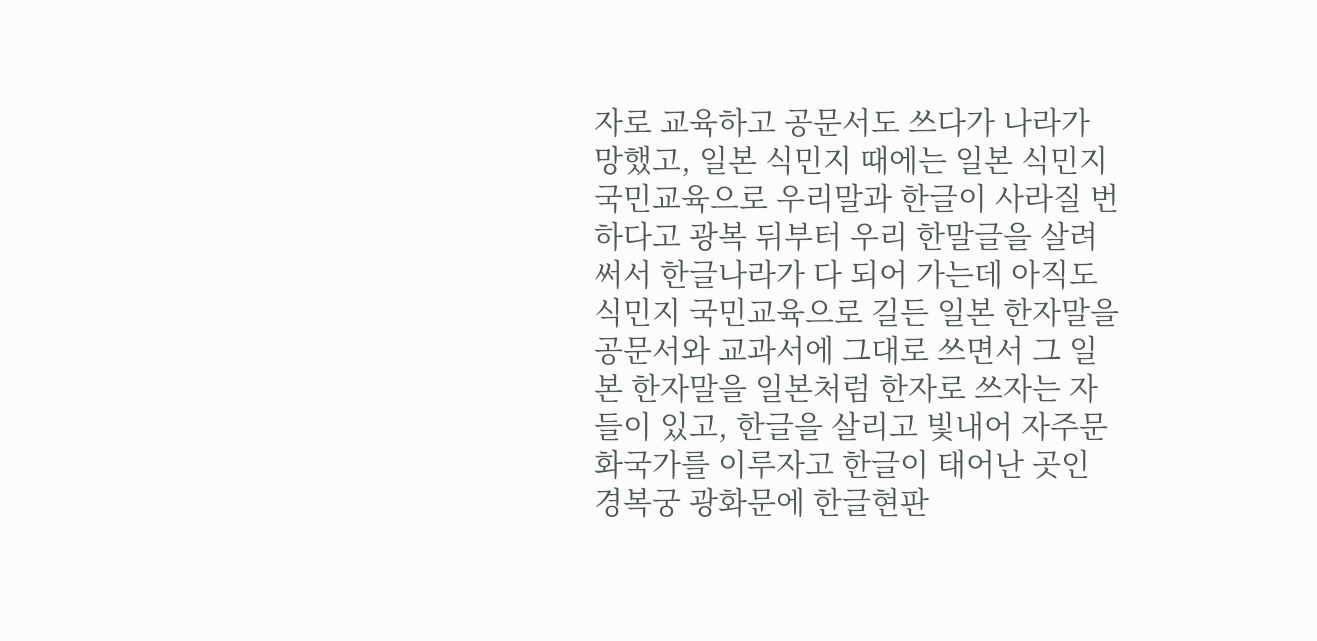자로 교육하고 공문서도 쓰다가 나라가 망했고, 일본 식민지 때에는 일본 식민지 국민교육으로 우리말과 한글이 사라질 번 하다고 광복 뒤부터 우리 한말글을 살려 써서 한글나라가 다 되어 가는데 아직도 식민지 국민교육으로 길든 일본 한자말을 공문서와 교과서에 그대로 쓰면서 그 일본 한자말을 일본처럼 한자로 쓰자는 자들이 있고, 한글을 살리고 빛내어 자주문화국가를 이루자고 한글이 태어난 곳인 경복궁 광화문에 한글현판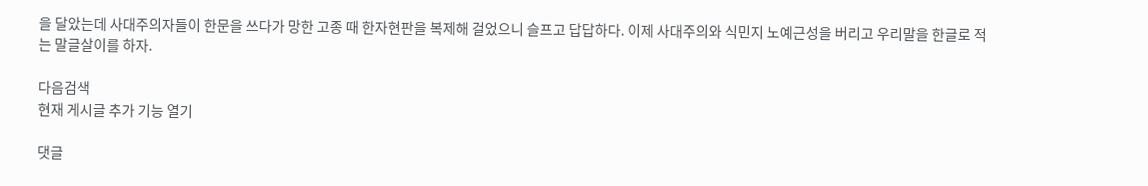을 달았는데 사대주의자들이 한문을 쓰다가 망한 고종 때 한자현판을 복제해 걸었으니 슬프고 답답하다. 이제 사대주의와 식민지 노예근성을 버리고 우리말을 한글로 적는 말글살이를 하자.

다음검색
현재 게시글 추가 기능 열기

댓글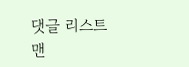댓글 리스트
맨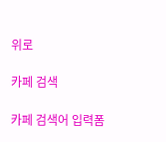위로

카페 검색

카페 검색어 입력폼